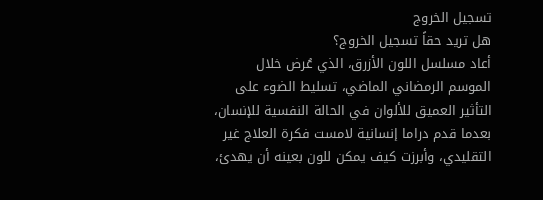تسجيل الخروج
هل تريد حقاً تسجيل الخروج؟
أعاد مسلسل اللون الأزرق، الذي عُرض خلال الموسم الرمضاني الماضي، تسليط الضوء على التأثير العميق للألوان في الحالة النفسية للإنسان، بعدما قدم دراما إنسانية لامست فكرة العلاج غير التقليدي، وأبرزت كيف يمكن للون بعينه أن يهدئ،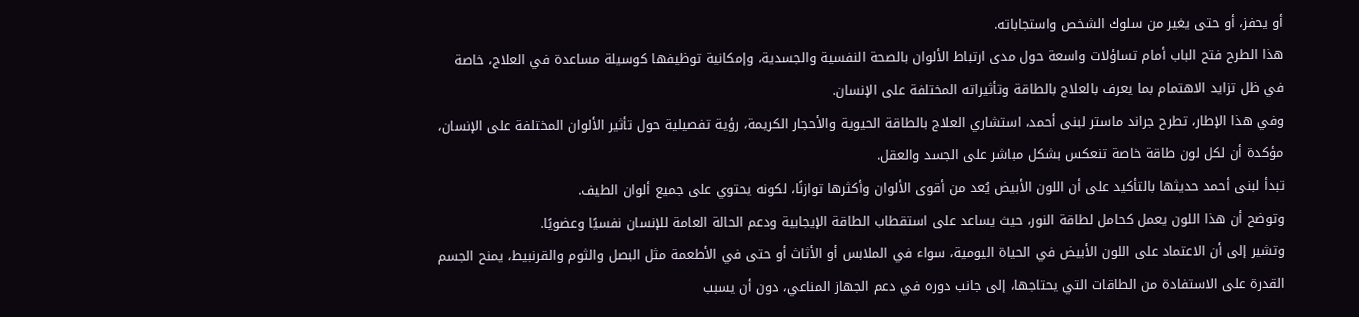أو يحفز، أو حتى يغير من سلوك الشخص واستجاباته.
هذا الطرح فتح الباب أمام تساؤلات واسعة حول مدى ارتباط الألوان بالصحة النفسية والجسدية، وإمكانية توظيفها كوسيلة مساعدة في العلاج، خاصة في ظل تزايد الاهتمام بما يعرف بالعلاج بالطاقة وتأثيراته المختلفة على الإنسان.
وفي هذا الإطار، تطرح جراند ماستر لبنى أحمد، استشاري العلاج بالطاقة الحيوية والأحجار الكريمة، رؤية تفصيلية حول تأثير الألوان المختلفة على الإنسان، مؤكدة أن لكل لون طاقة خاصة تنعكس بشكل مباشر على الجسد والعقل.
تبدأ لبنى أحمد حديثها بالتأكيد على أن اللون الأبيض يُعد من أقوى الألوان وأكثرها توازنًا، لكونه يحتوي على جميع ألوان الطيف.
وتوضح أن هذا اللون يعمل كحامل لطاقة النور، حيث يساعد على استقطاب الطاقة الإيجابية ودعم الحالة العامة للإنسان نفسيًا وعضويًا.
وتشير إلى أن الاعتماد على اللون الأبيض في الحياة اليومية، سواء في الملابس أو الأثاث أو حتى في الأطعمة مثل البصل والثوم والقرنبيط، يمنح الجسم القدرة على الاستفادة من الطاقات التي يحتاجها، إلى جانب دوره في دعم الجهاز المناعي، دون أن يسبب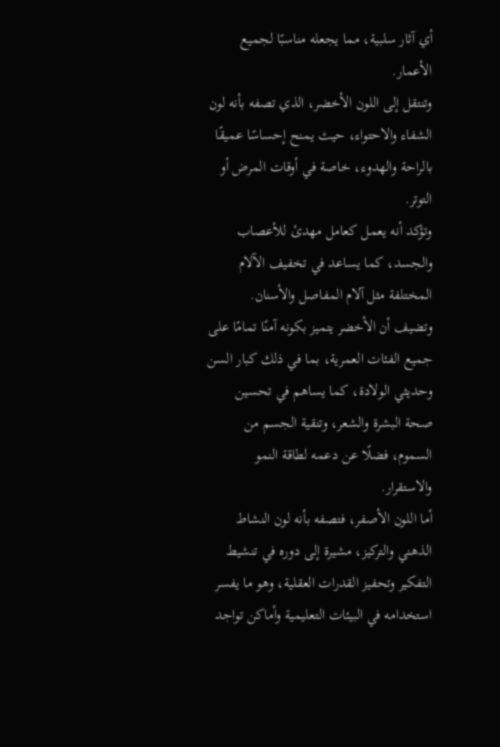أي آثار سلبية، مما يجعله مناسبًا لجميع الأعمار.
وتنتقل إلى اللون الأخضر، الذي تصفه بأنه لون الشفاء والاحتواء، حيث يمنح إحساسًا عميقًا بالراحة والهدوء، خاصة في أوقات المرض أو التوتر.
وتؤكد أنه يعمل كعامل مهدئ للأعصاب والجسد، كما يساعد في تخفيف الآلام المختلفة مثل آلام المفاصل والأسنان.
وتضيف أن الأخضر يتميز بكونه آمنًا تمامًا على جميع الفئات العمرية، بما في ذلك كبار السن وحديثي الولادة، كما يساهم في تحسين صحة البشرة والشعر، وتنقية الجسم من السموم، فضلًا عن دعمه لطاقة النمو والاستقرار.
أما اللون الأصفر، فتصفه بأنه لون النشاط الذهني والتركيز، مشيرة إلى دوره في تنشيط التفكير وتحفيز القدرات العقلية، وهو ما يفسر استخدامه في البيئات التعليمية وأماكن تواجد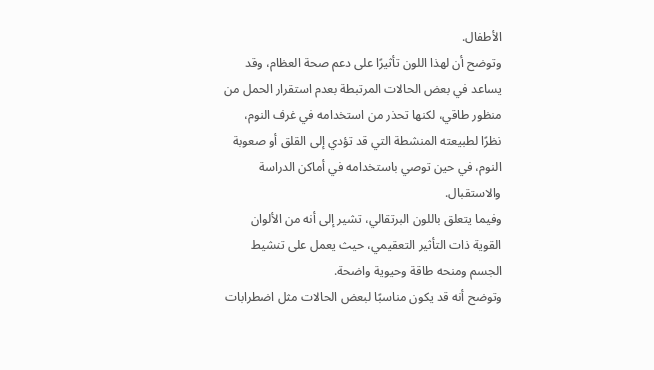الأطفال.
وتوضح أن لهذا اللون تأثيرًا على دعم صحة العظام، وقد يساعد في بعض الحالات المرتبطة بعدم استقرار الحمل من منظور طاقي، لكنها تحذر من استخدامه في غرف النوم، نظرًا لطبيعته المنشطة التي قد تؤدي إلى القلق أو صعوبة النوم، في حين توصي باستخدامه في أماكن الدراسة والاستقبال.
وفيما يتعلق باللون البرتقالي، تشير إلى أنه من الألوان القوية ذات التأثير التعقيمي، حيث يعمل على تنشيط الجسم ومنحه طاقة وحيوية واضحة.
وتوضح أنه قد يكون مناسبًا لبعض الحالات مثل اضطرابات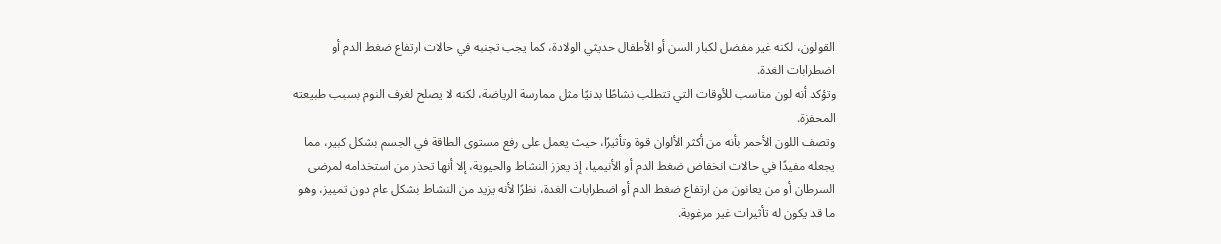القولون، لكنه غير مفضل لكبار السن أو الأطفال حديثي الولادة، كما يجب تجنبه في حالات ارتفاع ضغط الدم أو اضطرابات الغدة.
وتؤكد أنه لون مناسب للأوقات التي تتطلب نشاطًا بدنيًا مثل ممارسة الرياضة، لكنه لا يصلح لغرف النوم بسبب طبيعته المحفزة.
وتصف اللون الأحمر بأنه من أكثر الألوان قوة وتأثيرًا، حيث يعمل على رفع مستوى الطاقة في الجسم بشكل كبير، مما يجعله مفيدًا في حالات انخفاض ضغط الدم أو الأنيميا، إذ يعزز النشاط والحيوية، إلا أنها تحذر من استخدامه لمرضى السرطان أو من يعانون من ارتفاع ضغط الدم أو اضطرابات الغدة، نظرًا لأنه يزيد من النشاط بشكل عام دون تمييز، وهو ما قد يكون له تأثيرات غير مرغوبة.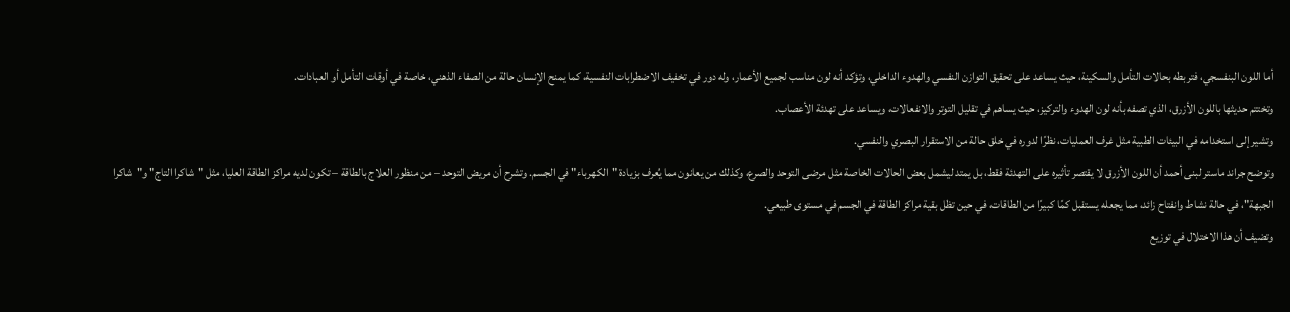أما اللون البنفسجي، فتربطه بحالات التأمل والسكينة، حيث يساعد على تحقيق التوازن النفسي والهدوء الداخلي، وتؤكد أنه لون مناسب لجميع الأعمار، وله دور في تخفيف الاضطرابات النفسية، كما يمنح الإنسان حالة من الصفاء الذهني، خاصة في أوقات التأمل أو العبادات.
وتختتم حديثها باللون الأزرق، الذي تصفه بأنه لون الهدوء والتركيز، حيث يساهم في تقليل التوتر والانفعالات، ويساعد على تهدئة الأعصاب.
وتشير إلى استخدامه في البيئات الطبية مثل غرف العمليات، نظرًا لدوره في خلق حالة من الاستقرار البصري والنفسي.
وتوضح جراند ماستر لبنى أحمد أن اللون الأزرق لا يقتصر تأثيره على التهدئة فقط، بل يمتد ليشمل بعض الحالات الخاصة مثل مرضى التوحد والصرع، وكذلك من يعانون مما يُعرف بزيادة "الكهرباء" في الجسم. وتشرح أن مريض التوحد – من منظور العلاج بالطاقة – تكون لديه مراكز الطاقة العليا، مثل "شاكرا التاج" و"شاكرا الجبهة"، في حالة نشاط وانفتاح زائد، مما يجعله يستقبل كمًا كبيرًا من الطاقات، في حين تظل بقية مراكز الطاقة في الجسم في مستوى طبيعي.
وتضيف أن هذا الاختلال في توزيع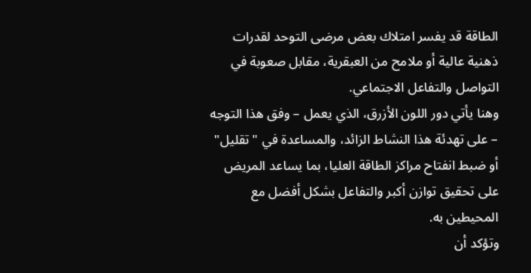الطاقة قد يفسر امتلاك بعض مرضى التوحد لقدرات ذهنية عالية أو ملامح من العبقرية، مقابل صعوبة في التواصل والتفاعل الاجتماعي.
وهنا يأتي دور اللون الأزرق، الذي يعمل – وفق هذا التوجه – على تهدئة هذا النشاط الزائد، والمساعدة في "تقليل" أو ضبط انفتاح مراكز الطاقة العليا، بما يساعد المريض على تحقيق توازن أكبر والتفاعل بشكل أفضل مع المحيطين به.
وتؤكد أن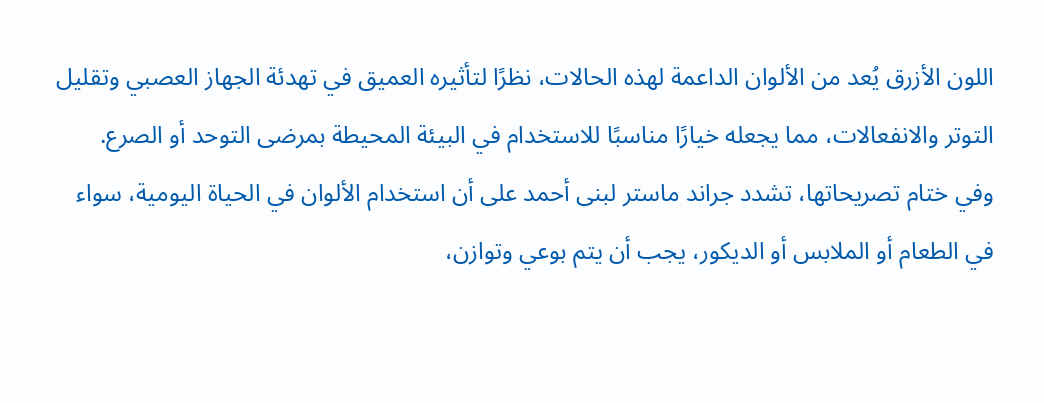اللون الأزرق يُعد من الألوان الداعمة لهذه الحالات، نظرًا لتأثيره العميق في تهدئة الجهاز العصبي وتقليل التوتر والانفعالات، مما يجعله خيارًا مناسبًا للاستخدام في البيئة المحيطة بمرضى التوحد أو الصرع.
وفي ختام تصريحاتها، تشدد جراند ماستر لبنى أحمد على أن استخدام الألوان في الحياة اليومية، سواء في الطعام أو الملابس أو الديكور، يجب أن يتم بوعي وتوازن،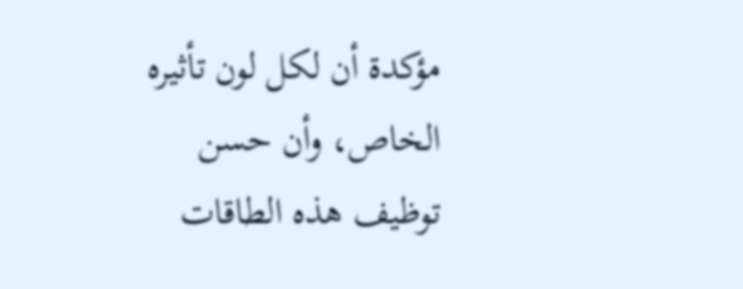مؤكدة أن لكل لون تأثيره الخاص، وأن حسن توظيف هذه الطاقات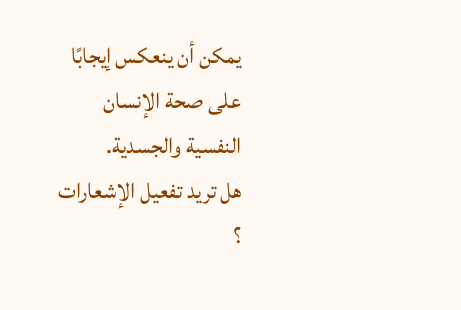يمكن أن ينعكس إيجابًا على صحة الإنسان النفسية والجسدية.
هل تريد تفعيل الإشعارات ؟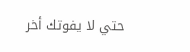حتي لا يفوتك أخر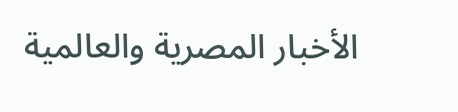الأخبار المصرية والعالمية